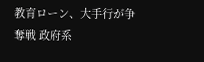教育ローン、大手行が争奪戦 政府系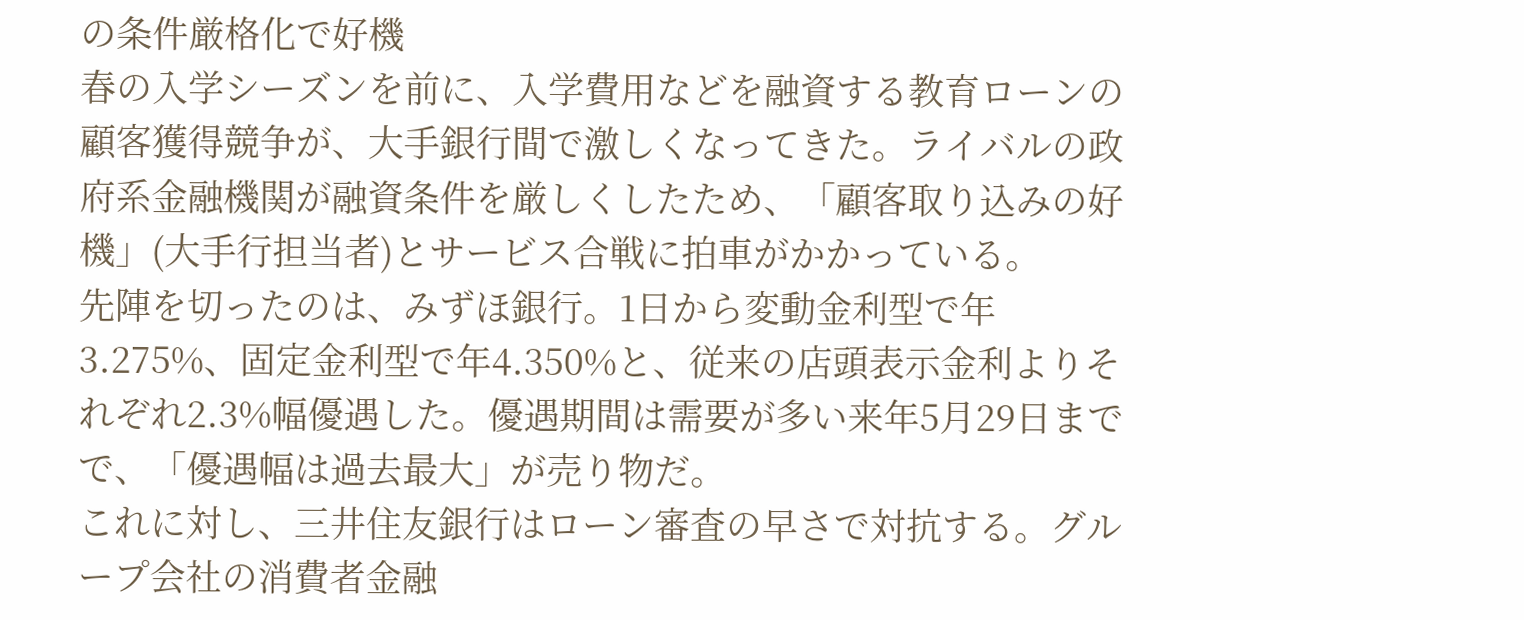の条件厳格化で好機
春の入学シーズンを前に、入学費用などを融資する教育ローンの顧客獲得競争が、大手銀行間で激しくなってきた。ライバルの政府系金融機関が融資条件を厳しくしたため、「顧客取り込みの好機」(大手行担当者)とサービス合戦に拍車がかかっている。
先陣を切ったのは、みずほ銀行。1日から変動金利型で年3.275%、固定金利型で年4.350%と、従来の店頭表示金利よりそれぞれ2.3%幅優遇した。優遇期間は需要が多い来年5月29日までで、「優遇幅は過去最大」が売り物だ。
これに対し、三井住友銀行はローン審査の早さで対抗する。グループ会社の消費者金融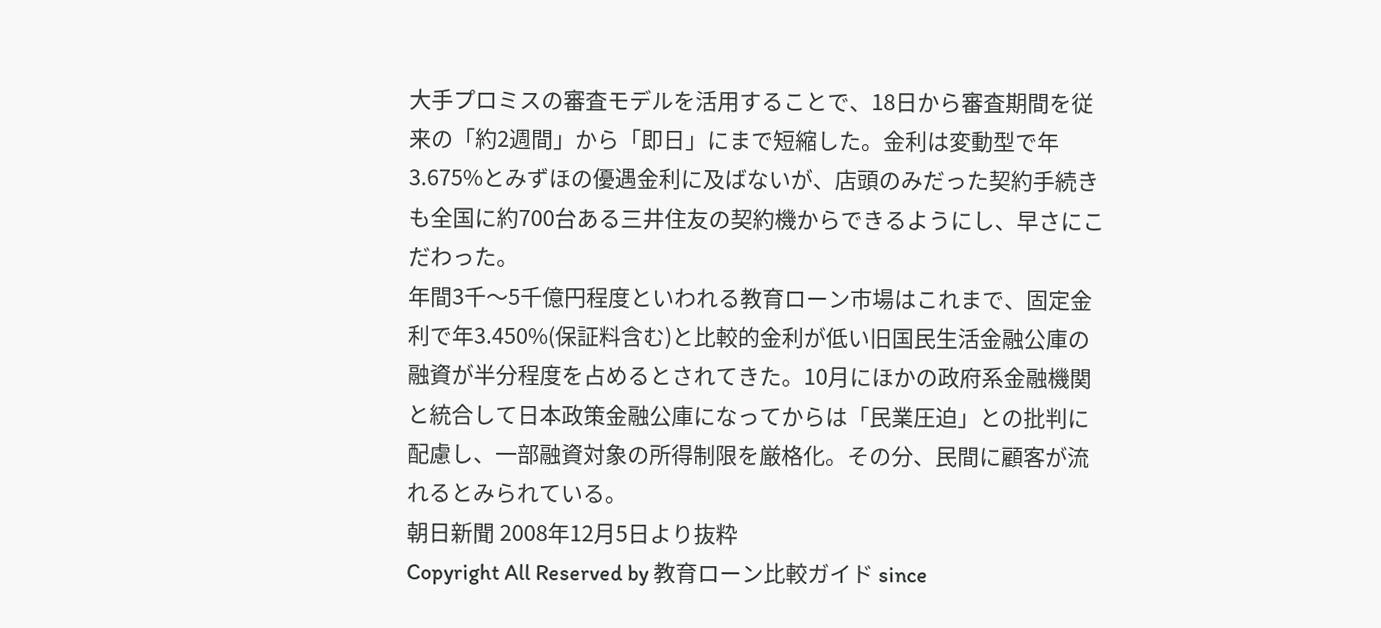大手プロミスの審査モデルを活用することで、18日から審査期間を従来の「約2週間」から「即日」にまで短縮した。金利は変動型で年3.675%とみずほの優遇金利に及ばないが、店頭のみだった契約手続きも全国に約700台ある三井住友の契約機からできるようにし、早さにこだわった。
年間3千〜5千億円程度といわれる教育ローン市場はこれまで、固定金利で年3.450%(保証料含む)と比較的金利が低い旧国民生活金融公庫の融資が半分程度を占めるとされてきた。10月にほかの政府系金融機関と統合して日本政策金融公庫になってからは「民業圧迫」との批判に配慮し、一部融資対象の所得制限を厳格化。その分、民間に顧客が流れるとみられている。
朝日新聞 2008年12月5日より抜粋
Copyright All Reserved by 教育ローン比較ガイド since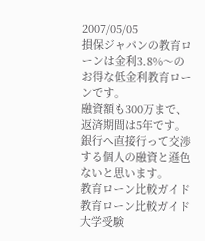2007/05/05
損保ジャパンの教育ローンは金利3.8%〜のお得な低金利教育ローンです。
融資額も300万まで、返済期間は5年です。銀行へ直接行って交渉する個人の融資と遜色ないと思います。
教育ローン比較ガイド
教育ローン比較ガイド
大学受験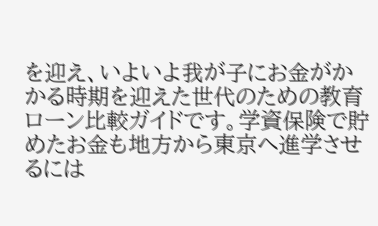を迎え、いよいよ我が子にお金がかかる時期を迎えた世代のための教育ローン比較ガイドです。学資保険で貯めたお金も地方から東京へ進学させるには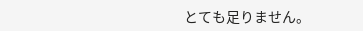とても足りません。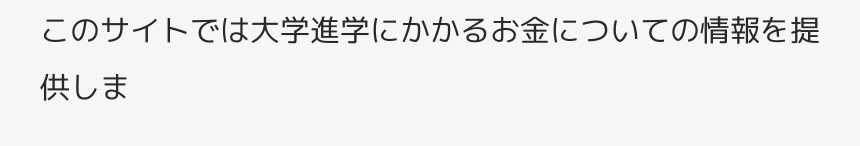このサイトでは大学進学にかかるお金についての情報を提供しま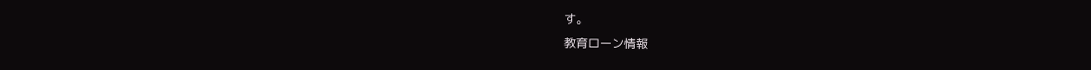す。
教育ローン情報